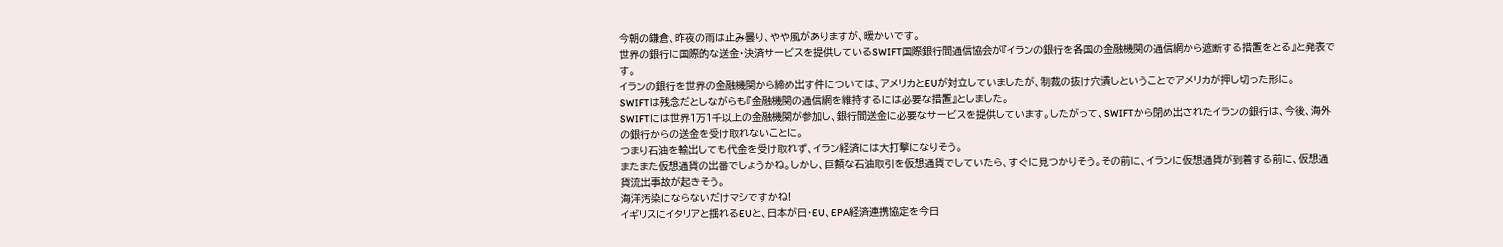今朝の鎌倉、昨夜の雨は止み曇り、やや風がありますが、暖かいです。
世界の銀行に国際的な送金・決済サービスを提供しているSWIFT国際銀行間通信協会が『イランの銀行を各国の金融機関の通信網から遮断する措置をとる』と発表です。
イランの銀行を世界の金融機関から締め出す件については、アメリカとEUが対立していましたが、制裁の抜け穴潰しということでアメリカが押し切った形に。
SWIFTは残念だとしながらも『金融機関の通信網を維持するには必要な措置』としました。
SWIFTには世界1万1千以上の金融機関が参加し、銀行間送金に必要なサービスを提供しています。したがって、SWIFTから閉め出されたイランの銀行は、今後、海外の銀行からの送金を受け取れないことに。
つまり石油を輸出しても代金を受け取れず、イラン経済には大打撃になりそう。
またまた仮想通貨の出番でしょうかね。しかし、巨額な石油取引を仮想通貨でしていたら、すぐに見つかりそう。その前に、イランに仮想通貨が到着する前に、仮想通貨流出事故が起きそう。
海洋汚染にならないだけマシですかね!
イギリスにイタリアと揺れるEUと、日本が日・EU、EPA経済連携協定を今日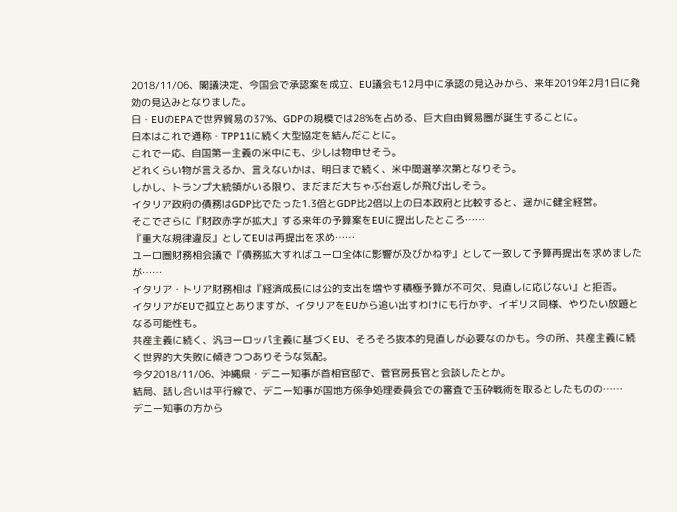2018/11/06、閣議決定、今国会で承認案を成立、EU議会も12月中に承認の見込みから、来年2019年2月1日に発効の見込みとなりました。
日・EUのEPAで世界貿易の37%、GDPの規模では28%を占める、巨大自由貿易圏が誕生することに。
日本はこれで通称・TPP11に続く大型協定を結んだことに。
これで一応、自国第一主義の米中にも、少しは物申せそう。
どれくらい物が言えるか、言えないかは、明日まで続く、米中間選挙次第となりそう。
しかし、トランプ大統領がいる限り、まだまだ大ちゃぶ台返しが飛び出しそう。
イタリア政府の債務はGDP比でたった1.3倍とGDP比2倍以上の日本政府と比較すると、遥かに健全経営。
そこでさらに『財政赤字が拡大』する来年の予算案をEUに提出したところ……
『重大な規律違反』としてEUは再提出を求め……
ユーロ圏財務相会議で『債務拡大すればユーロ全体に影響が及びかねず』として一致して予算再提出を求めましたが……
イタリア・トリア財務相は『経済成長には公的支出を増やす積極予算が不可欠、見直しに応じない』と拒否。
イタリアがEUで孤立とありますが、イタリアをEUから追い出すわけにも行かず、イギリス同様、やりたい放題となる可能性も。
共産主義に続く、汎ヨーロッパ主義に基づくEU、そろそろ抜本的見直しが必要なのかも。今の所、共産主義に続く世界的大失敗に傾きつつありそうな気配。
今夕2018/11/06、沖縄県・デニー知事が首相官邸で、菅官房長官と会談したとか。
結局、話し合いは平行線で、デニー知事が国地方係争処理委員会での審査で玉砕戦術を取るとしたものの……
デニー知事の方から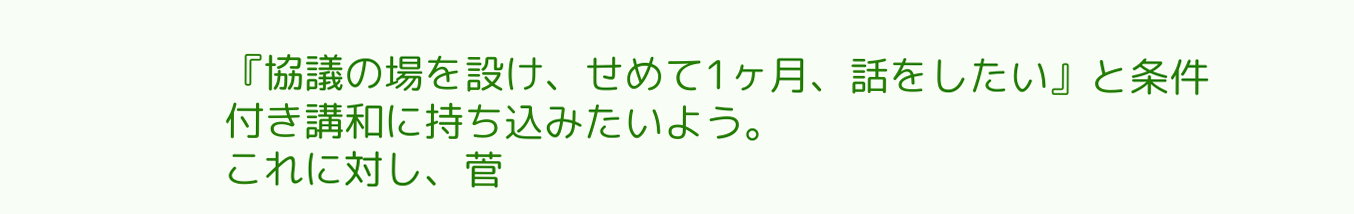『協議の場を設け、せめて1ヶ月、話をしたい』と条件付き講和に持ち込みたいよう。
これに対し、菅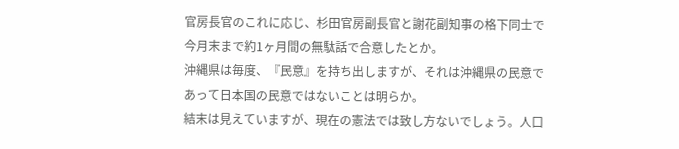官房長官のこれに応じ、杉田官房副長官と謝花副知事の格下同士で今月末まで約1ヶ月間の無駄話で合意したとか。
沖縄県は毎度、『民意』を持ち出しますが、それは沖縄県の民意であって日本国の民意ではないことは明らか。
結末は見えていますが、現在の憲法では致し方ないでしょう。人口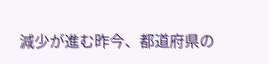減少が進む昨今、都道府県の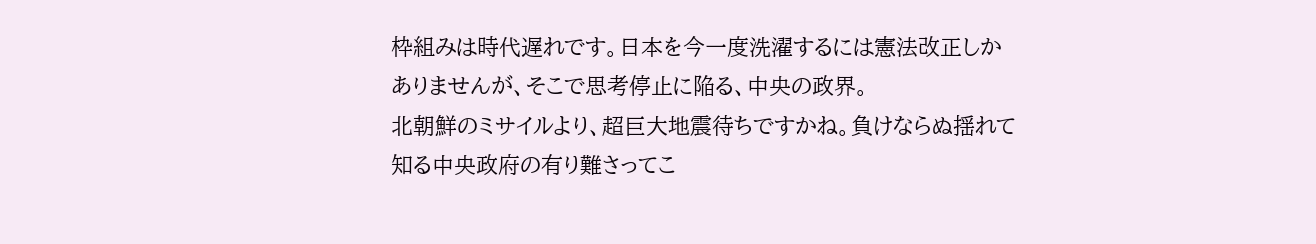枠組みは時代遅れです。日本を今一度洗濯するには憲法改正しかありませんが、そこで思考停止に陥る、中央の政界。
北朝鮮のミサイルより、超巨大地震待ちですかね。負けならぬ揺れて知る中央政府の有り難さってこ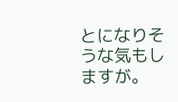とになりそうな気もしますが。